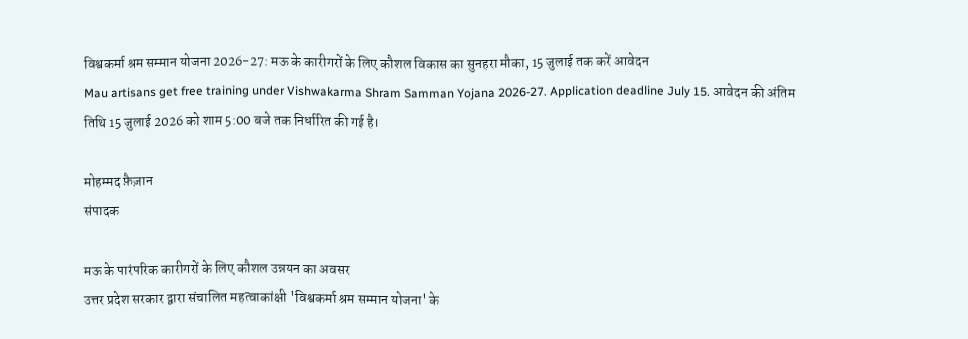विश्वकर्मा श्रम सम्मान योजना 2026-27: मऊ के कारीगरों के लिए कौशल विकास का सुनहरा मौका, 15 जुलाई तक करें आवेदन
Mau artisans get free training under Vishwakarma Shram Samman Yojana 2026-27. Application deadline July 15. आवेदन की अंतिम तिथि 15 जुलाई 2026 को शाम 5:00 बजे तक निर्धारित की गई है।

मोहम्मद फ़ैज़ान
संपादक

मऊ के पारंपरिक कारीगरों के लिए कौशल उन्नयन का अवसर
उत्तर प्रदेश सरकार द्वारा संचालित महत्वाकांक्षी 'विश्वकर्मा श्रम सम्मान योजना' के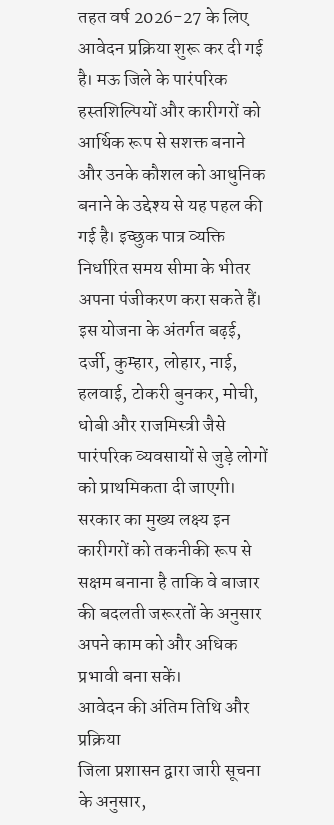तहत वर्ष 2026-27 के लिए आवेदन प्रक्रिया शुरू कर दी गई है। मऊ जिले के पारंपरिक हस्तशिल्पियों और कारीगरों को आर्थिक रूप से सशक्त बनाने और उनके कौशल को आधुनिक बनाने के उद्देश्य से यह पहल की गई है। इच्छुक पात्र व्यक्ति निर्धारित समय सीमा के भीतर अपना पंजीकरण करा सकते हैं।
इस योजना के अंतर्गत बढ़ई, दर्जी, कुम्हार, लोहार, नाई, हलवाई, टोकरी बुनकर, मोची, धोबी और राजमिस्त्री जैसे पारंपरिक व्यवसायों से जुड़े लोगों को प्राथमिकता दी जाएगी। सरकार का मुख्य लक्ष्य इन कारीगरों को तकनीकी रूप से सक्षम बनाना है ताकि वे बाजार की बदलती जरूरतों के अनुसार अपने काम को और अधिक प्रभावी बना सकें।
आवेदन की अंतिम तिथि और प्रक्रिया
जिला प्रशासन द्वारा जारी सूचना के अनुसार,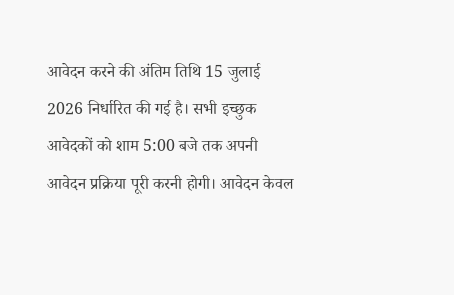आवेदन करने की अंतिम तिथि 15 जुलाई 2026 निर्धारित की गई है। सभी इच्छुक आवेदकों को शाम 5:00 बजे तक अपनी आवेदन प्रक्रिया पूरी करनी होगी। आवेदन केवल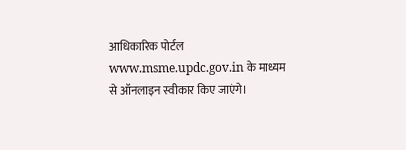आधिकारिक पोर्टल www.msme.updc.gov.in के माध्यम से ऑनलाइन स्वीकार किए जाएंगे।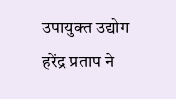उपायुक्त उद्योग हरेंद्र प्रताप ने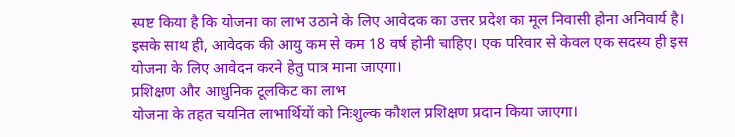स्पष्ट किया है कि योजना का लाभ उठाने के लिए आवेदक का उत्तर प्रदेश का मूल निवासी होना अनिवार्य है। इसके साथ ही, आवेदक की आयु कम से कम 18 वर्ष होनी चाहिए। एक परिवार से केवल एक सदस्य ही इस योजना के लिए आवेदन करने हेतु पात्र माना जाएगा।
प्रशिक्षण और आधुनिक टूलकिट का लाभ
योजना के तहत चयनित लाभार्थियों को निःशुल्क कौशल प्रशिक्षण प्रदान किया जाएगा।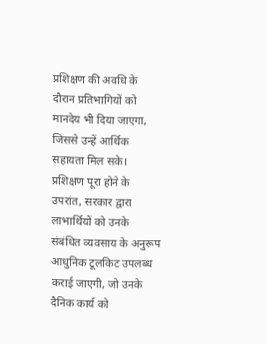प्रशिक्षण की अवधि के दौरान प्रतिभागियों को मानदेय भी दिया जाएगा, जिससे उन्हें आर्थिक सहायता मिल सके। प्रशिक्षण पूरा होने के उपरांत, सरकार द्वारा लाभार्थियों को उनके संबंधित व्यवसाय के अनुरूप आधुनिक टूलकिट उपलब्ध कराई जाएगी, जो उनके दैनिक कार्य को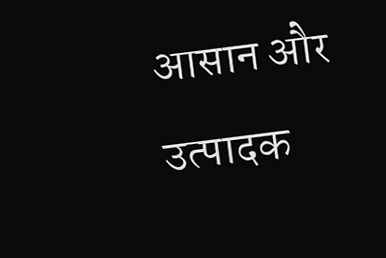आसान और उत्पादक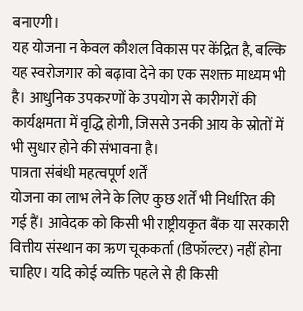बनाएगी।
यह योजना न केवल कौशल विकास पर केंद्रित है, बल्कि यह स्वरोजगार को बढ़ावा देने का एक सशक्त माध्यम भी है। आधुनिक उपकरणों के उपयोग से कारीगरों की कार्यक्षमता में वृद्धि होगी, जिससे उनकी आय के स्रोतों में भी सुधार होने की संभावना है।
पात्रता संबंधी महत्वपूर्ण शर्तें
योजना का लाभ लेने के लिए कुछ शर्तें भी निर्धारित की गई हैं। आवेदक को किसी भी राष्ट्रीयकृत बैंक या सरकारी वित्तीय संस्थान का ऋण चूककर्ता (डिफॉल्टर) नहीं होना चाहिए। यदि कोई व्यक्ति पहले से ही किसी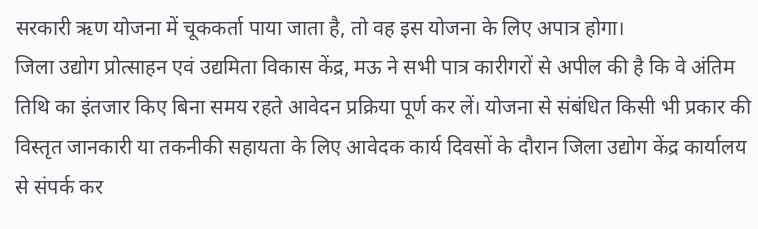सरकारी ऋण योजना में चूककर्ता पाया जाता है, तो वह इस योजना के लिए अपात्र होगा।
जिला उद्योग प्रोत्साहन एवं उद्यमिता विकास केंद्र, मऊ ने सभी पात्र कारीगरों से अपील की है कि वे अंतिम तिथि का इंतजार किए बिना समय रहते आवेदन प्रक्रिया पूर्ण कर लें। योजना से संबंधित किसी भी प्रकार की विस्तृत जानकारी या तकनीकी सहायता के लिए आवेदक कार्य दिवसों के दौरान जिला उद्योग केंद्र कार्यालय से संपर्क कर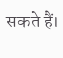सकते हैं।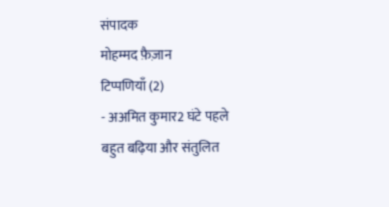संपादक
मोहम्मद फ़ैज़ान
टिप्पणियाँ (2)
- अअमित कुमार2 घंटे पहले
बहुत बढ़िया और संतुलित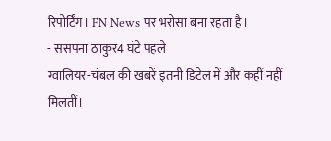रिपोर्टिंग। FN News पर भरोसा बना रहता है।
- ससपना ठाकुर4 घंटे पहले
ग्वालियर-चंबल की खबरें इतनी डिटेल में और कहीं नहीं मिलतीं।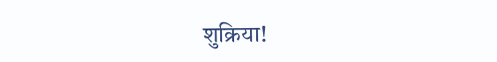शुक्रिया!